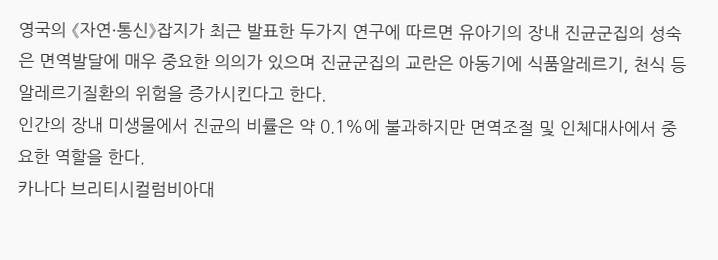영국의 《자연·통신》잡지가 최근 발표한 두가지 연구에 따르면 유아기의 장내 진균군집의 성숙은 면역발달에 매우 중요한 의의가 있으며 진균군집의 교란은 아동기에 식품알레르기, 천식 등 알레르기질환의 위험을 증가시킨다고 한다.
인간의 장내 미생물에서 진균의 비률은 약 0.1%에 불과하지만 면역조절 및 인체대사에서 중요한 역할을 한다.
카나다 브리티시컬럼비아대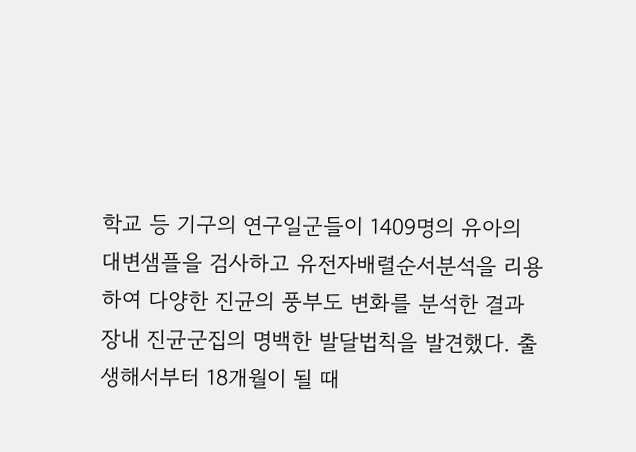학교 등 기구의 연구일군들이 1409명의 유아의 대변샘플을 검사하고 유전자배렬순서분석을 리용하여 다양한 진균의 풍부도 변화를 분석한 결과 장내 진균군집의 명백한 발달법칙을 발견했다. 출생해서부터 18개월이 될 때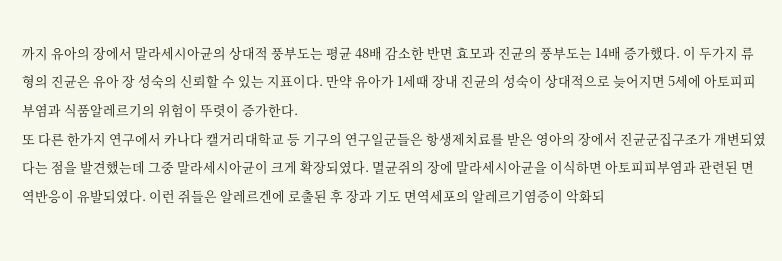까지 유아의 장에서 말라세시아균의 상대적 풍부도는 평균 48배 감소한 반면 효모과 진균의 풍부도는 14배 증가했다. 이 두가지 류형의 진균은 유아 장 성숙의 신뢰할 수 있는 지표이다. 만약 유아가 1세때 장내 진균의 성숙이 상대적으로 늦어지면 5세에 아토피피부염과 식품알레르기의 위험이 뚜렷이 증가한다.
또 다른 한가지 연구에서 카나다 캘거리대학교 등 기구의 연구일군들은 항생제치료를 받은 영아의 장에서 진균군집구조가 개변되였다는 점을 발견했는데 그중 말라세시아균이 크게 확장되였다. 멸균쥐의 장에 말라세시아균을 이식하면 아토피피부염과 관련된 면역반응이 유발되였다. 이런 쥐들은 알레르겐에 로출된 후 장과 기도 면역세포의 알레르기염증이 악화되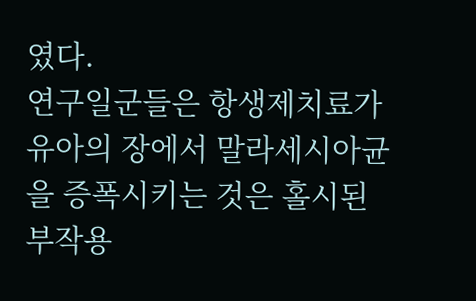였다.
연구일군들은 항생제치료가 유아의 장에서 말라세시아균을 증폭시키는 것은 홀시된 부작용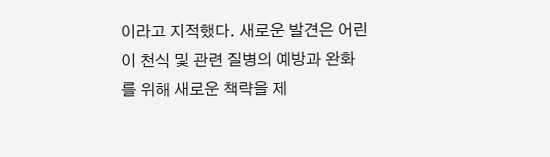이라고 지적했다. 새로운 발견은 어린이 천식 및 관련 질병의 예방과 완화를 위해 새로운 책략을 제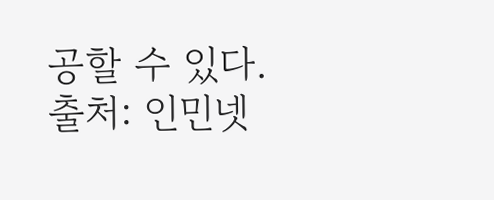공할 수 있다.
출처: 인민넷